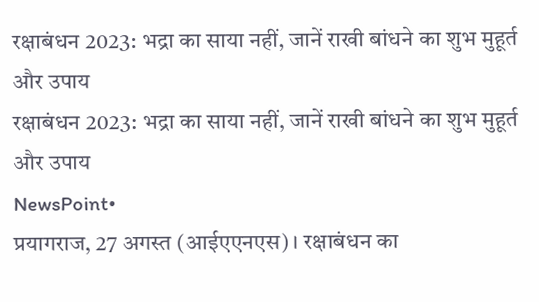रक्षाबंधन 2023: भद्रा का साया नहीं, जानें राखी बांधने का शुभ मुहूर्त और उपाय
रक्षाबंधन 2023: भद्रा का साया नहीं, जानें राखी बांधने का शुभ मुहूर्त और उपाय
NewsPoint•
प्रयागराज, 27 अगस्त (आईएएनएस)। रक्षाबंधन का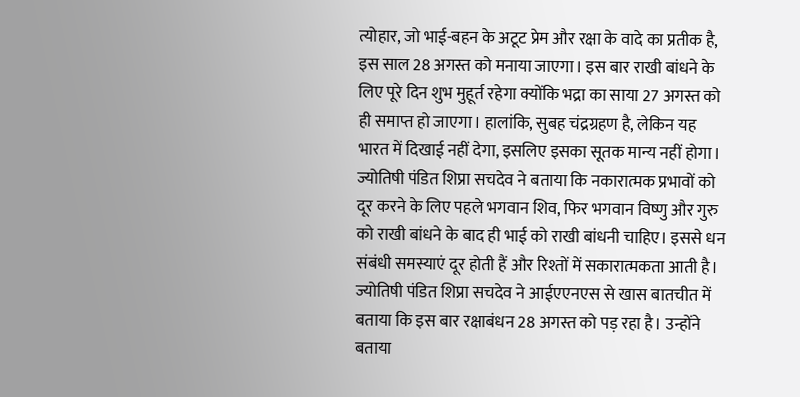त्योहार, जो भाई-बहन के अटूट प्रेम और रक्षा के वादे का प्रतीक है, इस साल 28 अगस्त को मनाया जाएगा। इस बार राखी बांधने के लिए पूरे दिन शुभ मुहूर्त रहेगा क्योंकि भद्रा का साया 27 अगस्त को ही समाप्त हो जाएगा। हालांकि, सुबह चंद्रग्रहण है, लेकिन यह भारत में दिखाई नहीं देगा, इसलिए इसका सूतक मान्य नहीं होगा। ज्योतिषी पंडित शिप्रा सचदेव ने बताया कि नकारात्मक प्रभावों को दूर करने के लिए पहले भगवान शिव, फिर भगवान विष्णु और गुरु को राखी बांधने के बाद ही भाई को राखी बांधनी चाहिए। इससे धन संबंधी समस्याएं दूर होती हैं और रिश्तों में सकारात्मकता आती है।
ज्योतिषी पंडित शिप्रा सचदेव ने आईएएनएस से खास बातचीत में बताया कि इस बार रक्षाबंधन 28 अगस्त को पड़ रहा है। उन्होंने बताया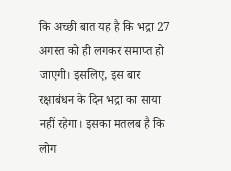कि अच्छी बात यह है कि भद्रा 27 अगस्त को ही लगकर समाप्त हो जाएगी। इसलिए, इस बार रक्षाबंधन के दिन भद्रा का साया नहीं रहेगा। इसका मतलब है कि लोग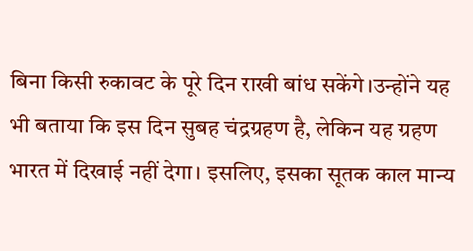बिना किसी रुकावट के पूरे दिन राखी बांध सकेंगे।उन्होंने यह भी बताया कि इस दिन सुबह चंद्रग्रहण है, लेकिन यह ग्रहण भारत में दिखाई नहीं देगा। इसलिए, इसका सूतक काल मान्य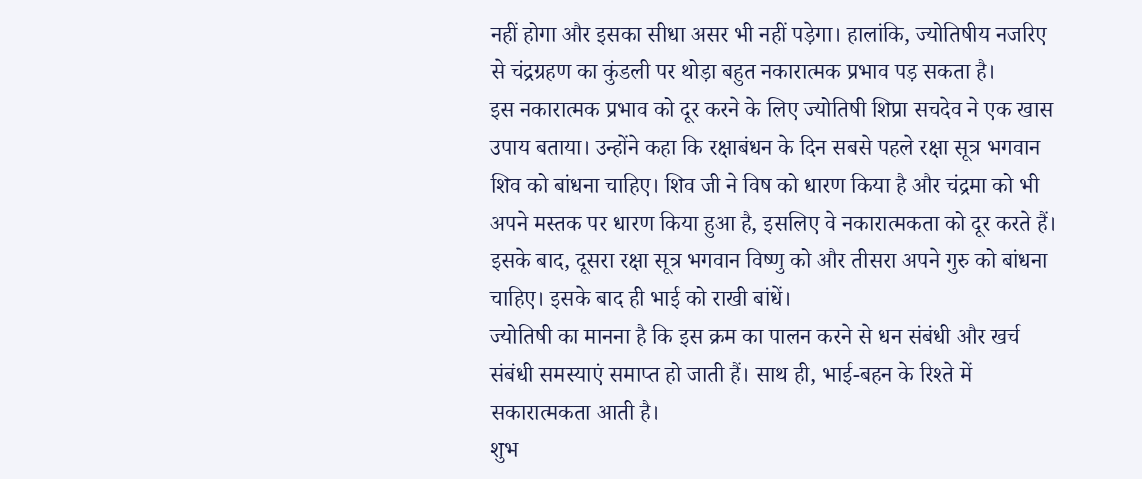नहीं होगा और इसका सीधा असर भी नहीं पड़ेगा। हालांकि, ज्योतिषीय नजरिए से चंद्रग्रहण का कुंडली पर थोड़ा बहुत नकारात्मक प्रभाव पड़ सकता है।
इस नकारात्मक प्रभाव को दूर करने के लिए ज्योतिषी शिप्रा सचदेव ने एक खास उपाय बताया। उन्होंने कहा कि रक्षाबंधन के दिन सबसे पहले रक्षा सूत्र भगवान शिव को बांधना चाहिए। शिव जी ने विष को धारण किया है और चंद्रमा को भी अपने मस्तक पर धारण किया हुआ है, इसलिए वे नकारात्मकता को दूर करते हैं। इसके बाद, दूसरा रक्षा सूत्र भगवान विष्णु को और तीसरा अपने गुरु को बांधना चाहिए। इसके बाद ही भाई को राखी बांधें।
ज्योतिषी का मानना है कि इस क्रम का पालन करने से धन संबंधी और खर्च संबंधी समस्याएं समाप्त हो जाती हैं। साथ ही, भाई-बहन के रिश्ते में सकारात्मकता आती है।
शुभ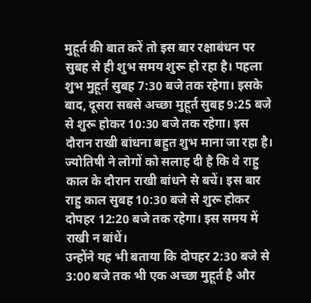मुहूर्त की बात करें तो इस बार रक्षाबंधन पर सुबह से ही शुभ समय शुरू हो रहा है। पहला शुभ मुहूर्त सुबह 7:30 बजे तक रहेगा। इसके बाद, दूसरा सबसे अच्छा मुहूर्त सुबह 9:25 बजे से शुरू होकर 10:30 बजे तक रहेगा। इस दौरान राखी बांधना बहुत शुभ माना जा रहा है।
ज्योतिषी ने लोगों को सलाह दी है कि वे राहु काल के दौरान राखी बांधने से बचें। इस बार राहु काल सुबह 10:30 बजे से शुरू होकर दोपहर 12:20 बजे तक रहेगा। इस समय में राखी न बांधें।
उन्होंने यह भी बताया कि दोपहर 2:30 बजे से 3:00 बजे तक भी एक अच्छा मुहूर्त है और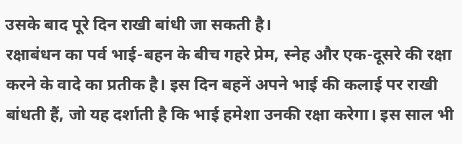उसके बाद पूरे दिन राखी बांधी जा सकती है।
रक्षाबंधन का पर्व भाई-बहन के बीच गहरे प्रेम, स्नेह और एक-दूसरे की रक्षा करने के वादे का प्रतीक है। इस दिन बहनें अपने भाई की कलाई पर राखी बांधती हैं, जो यह दर्शाती है कि भाई हमेशा उनकी रक्षा करेगा। इस साल भी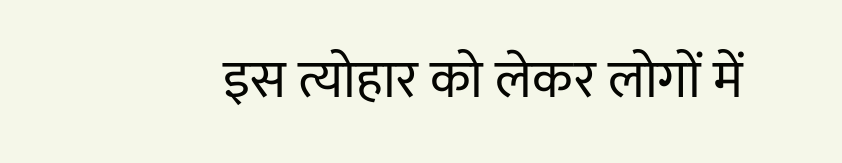इस त्योहार को लेकर लोगों में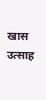खास उत्साह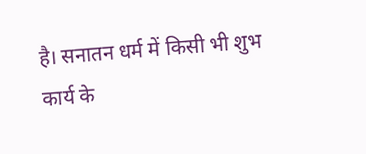है। सनातन धर्म में किसी भी शुभ कार्य के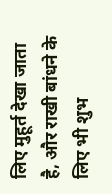लिए मुहूर्त देखा जाता है, और राखी बांधने के लिए भी शुभ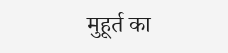मुहूर्त का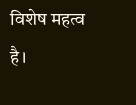विशेष महत्व है।